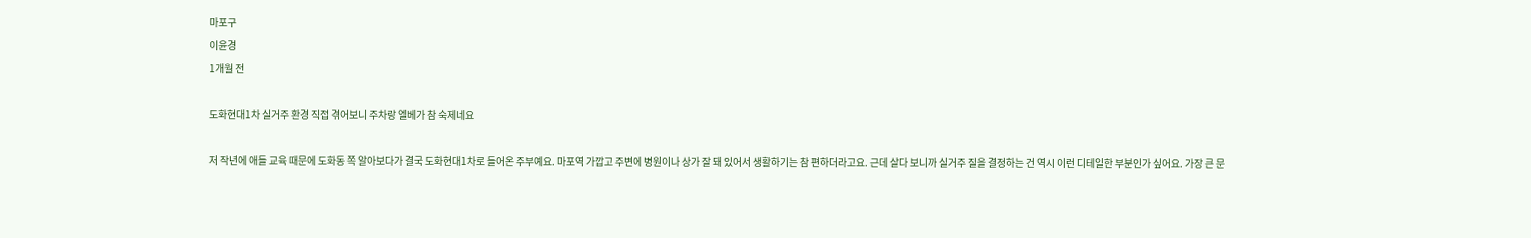마포구
이윤경
1개월 전

도화현대1차 실거주 환경 직접 겪어보니 주차랑 엘베가 참 숙제네요

저 작년에 애들 교육 때문에 도화동 쪽 알아보다가 결국 도화현대1차로 들어온 주부예요. 마포역 가깝고 주변에 병원이나 상가 잘 돼 있어서 생활하기는 참 편하더라고요. 근데 살다 보니까 실거주 질을 결정하는 건 역시 이런 디테일한 부분인가 싶어요. 가장 큰 문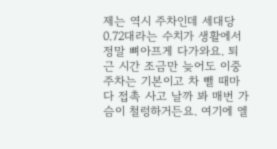제는 역시 주차인데 세대당 0.72대라는 수치가 생활에서 정말 뼈아프게 다가와요. 퇴근 시간 조금만 늦어도 이중주차는 기본이고 차 뺄 때마다 접촉 사고 날까 봐 매번 가슴이 철렁하거든요. 여기에 엘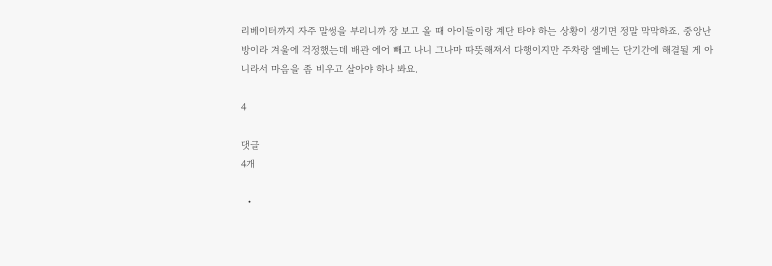리베이터까지 자주 말썽을 부리니까 장 보고 올 때 아이들이랑 계단 타야 하는 상황이 생기면 정말 막막하죠. 중앙난방이라 겨울에 걱정했는데 배관 에어 빼고 나니 그나마 따뜻해져서 다행이지만 주차랑 엘베는 단기간에 해결될 게 아니라서 마음을 좀 비우고 살아야 하나 봐요.

4

댓글
4개

  •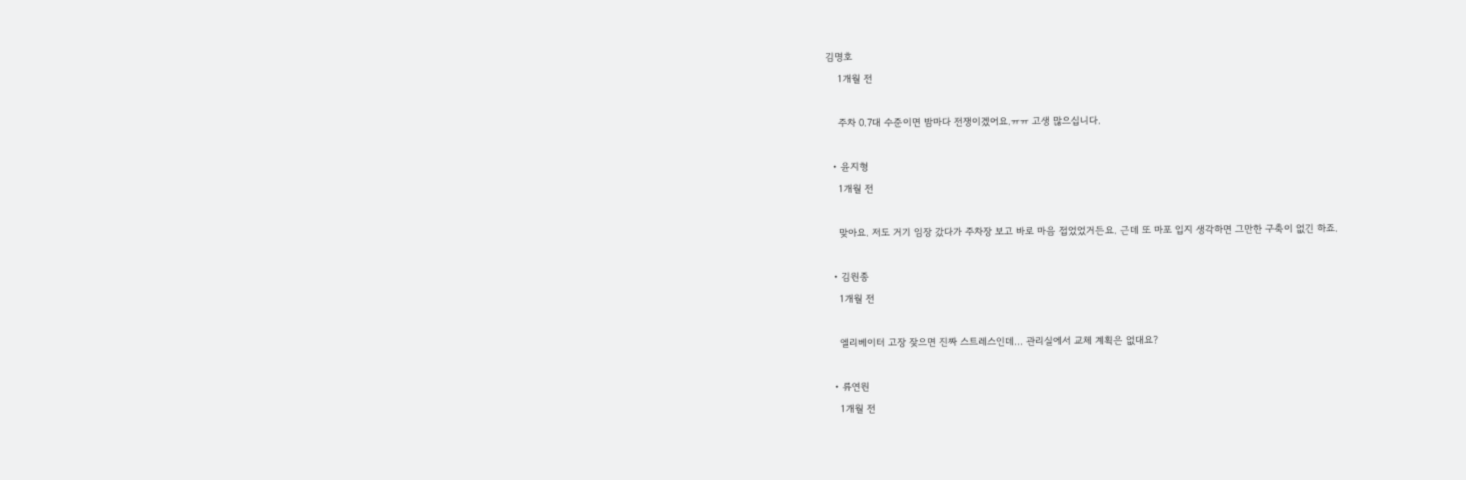김명호
    1개월 전

    주차 0.7대 수준이면 밤마다 전쟁이겠어요.ㅠㅠ 고생 많으십니다.

  • 윤지형
    1개월 전

    맞아요. 저도 거기 임장 갔다가 주차장 보고 바로 마음 접었었거든요. 근데 또 마포 입지 생각하면 그만한 구축이 없긴 하죠.

  • 김원종
    1개월 전

    엘리베이터 고장 잦으면 진짜 스트레스인데... 관리실에서 교체 계획은 없대요?

  • 류연원
    1개월 전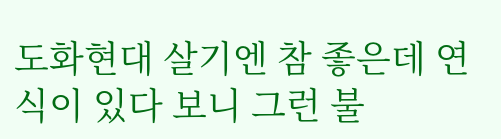도화현대 살기엔 참 좋은데 연식이 있다 보니 그런 불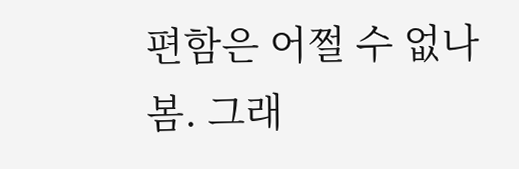편함은 어쩔 수 없나 봄. 그래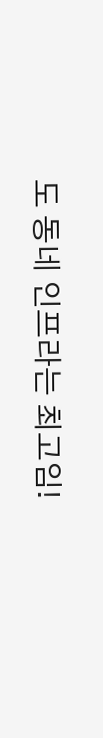도 동네 인프라는 최고임!